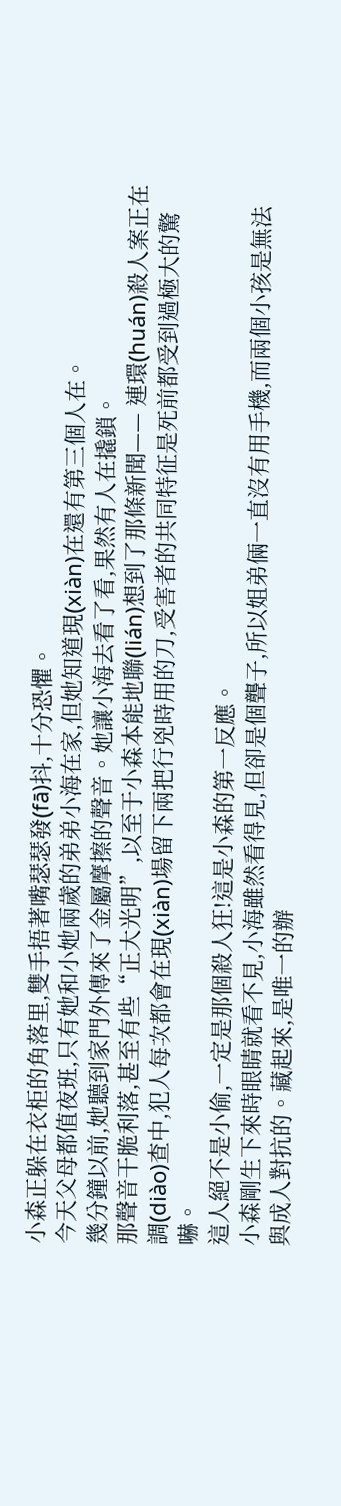小森正躲在衣柜的角落里,雙手捂著嘴瑟瑟發(fā)抖,十分恐懼。
今天父母都值夜班,只有她和小她兩歲的弟弟小海在家,但她知道現(xiàn)在還有第三個人在。
幾分鐘以前,她聽到家門外傳來了金屬摩擦的聲音。她讓小海去看了看,果然有人在撬鎖。
那聲音干脆利落,甚至有些“正大光明”,以至于小森本能地聯(lián)想到了那條新聞—— 連環(huán)殺人案正在調(diào)查中,犯人每次都會在現(xiàn)場留下兩把行兇時用的刀,受害者的共同特征是死前都受到過極大的驚嚇。
這人絕不是小偷,一定是那個殺人狂!這是小森的第一反應。
小森剛生下來時眼睛就看不見,小海雖然看得見,但卻是個聾子,所以姐弟倆一直沒有用手機,而兩個小孩是無法與成人對抗的。藏起來,是唯一的辦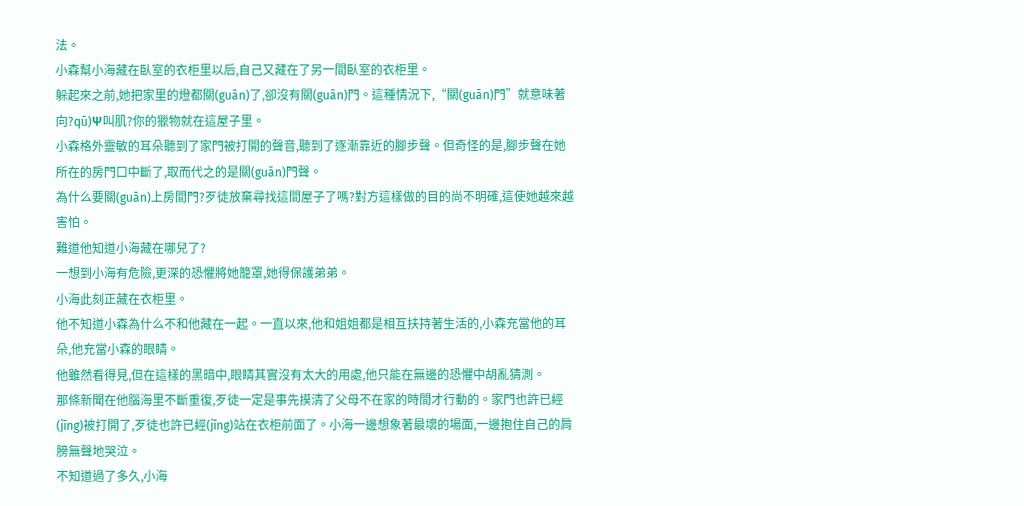法。
小森幫小海藏在臥室的衣柜里以后,自己又藏在了另一間臥室的衣柜里。
躲起來之前,她把家里的燈都關(guān)了,卻沒有關(guān)門。這種情況下,“關(guān)門”就意味著向?qū)Ψ叫肌?你的獵物就在這屋子里。
小森格外靈敏的耳朵聽到了家門被打開的聲音,聽到了逐漸靠近的腳步聲。但奇怪的是,腳步聲在她所在的房門口中斷了,取而代之的是關(guān)門聲。
為什么要關(guān)上房間門?歹徒放棄尋找這間屋子了嗎?對方這樣做的目的尚不明確,這使她越來越害怕。
難道他知道小海藏在哪兒了?
一想到小海有危險,更深的恐懼將她籠罩,她得保護弟弟。
小海此刻正藏在衣柜里。
他不知道小森為什么不和他藏在一起。一直以來,他和姐姐都是相互扶持著生活的,小森充當他的耳朵,他充當小森的眼睛。
他雖然看得見,但在這樣的黑暗中,眼睛其實沒有太大的用處,他只能在無邊的恐懼中胡亂猜測。
那條新聞在他腦海里不斷重復,歹徒一定是事先摸清了父母不在家的時間才行動的。家門也許已經(jīng)被打開了,歹徒也許已經(jīng)站在衣柜前面了。小海一邊想象著最壞的場面,一邊抱住自己的肩膀無聲地哭泣。
不知道過了多久,小海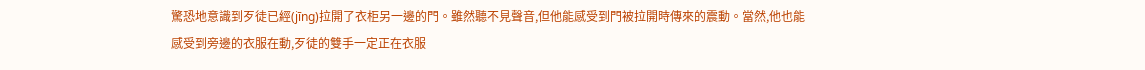驚恐地意識到歹徒已經(jīng)拉開了衣柜另一邊的門。雖然聽不見聲音,但他能感受到門被拉開時傳來的震動。當然,他也能感受到旁邊的衣服在動,歹徒的雙手一定正在衣服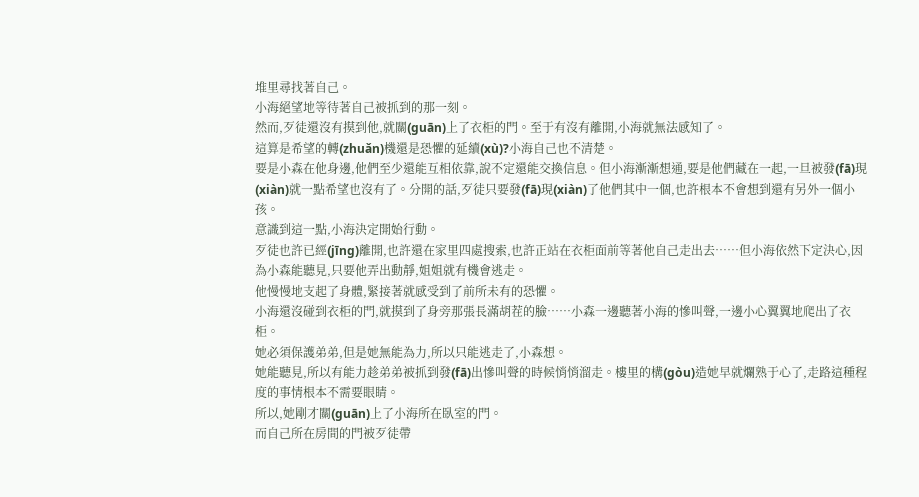堆里尋找著自己。
小海絕望地等待著自己被抓到的那一刻。
然而,歹徒還沒有摸到他,就關(guān)上了衣柜的門。至于有沒有離開,小海就無法感知了。
這算是希望的轉(zhuǎn)機還是恐懼的延續(xù)?小海自己也不清楚。
要是小森在他身邊,他們至少還能互相依靠,說不定還能交換信息。但小海漸漸想通,要是他們藏在一起,一旦被發(fā)現(xiàn)就一點希望也沒有了。分開的話,歹徒只要發(fā)現(xiàn)了他們其中一個,也許根本不會想到還有另外一個小孩。
意識到這一點,小海決定開始行動。
歹徒也許已經(jīng)離開,也許還在家里四處搜索,也許正站在衣柜面前等著他自己走出去……但小海依然下定決心,因為小森能聽見,只要他弄出動靜,姐姐就有機會逃走。
他慢慢地支起了身體,緊接著就感受到了前所未有的恐懼。
小海還沒碰到衣柜的門,就摸到了身旁那張長滿胡茬的臉……小森一邊聽著小海的慘叫聲,一邊小心翼翼地爬出了衣柜。
她必須保護弟弟,但是她無能為力,所以只能逃走了,小森想。
她能聽見,所以有能力趁弟弟被抓到發(fā)出慘叫聲的時候悄悄溜走。樓里的構(gòu)造她早就爛熟于心了,走路這種程度的事情根本不需要眼睛。
所以,她剛才關(guān)上了小海所在臥室的門。
而自己所在房間的門被歹徒帶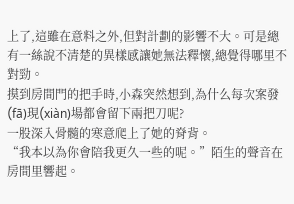上了,這雖在意料之外,但對計劃的影響不大。可是總有一絲說不清楚的異樣感讓她無法釋懷,總覺得哪里不對勁。
摸到房間門的把手時,小森突然想到,為什么每次案發(fā)現(xiàn)場都會留下兩把刀呢?
一股深入骨髓的寒意爬上了她的脊背。
“我本以為你會陪我更久一些的呢。”陌生的聲音在房間里響起。